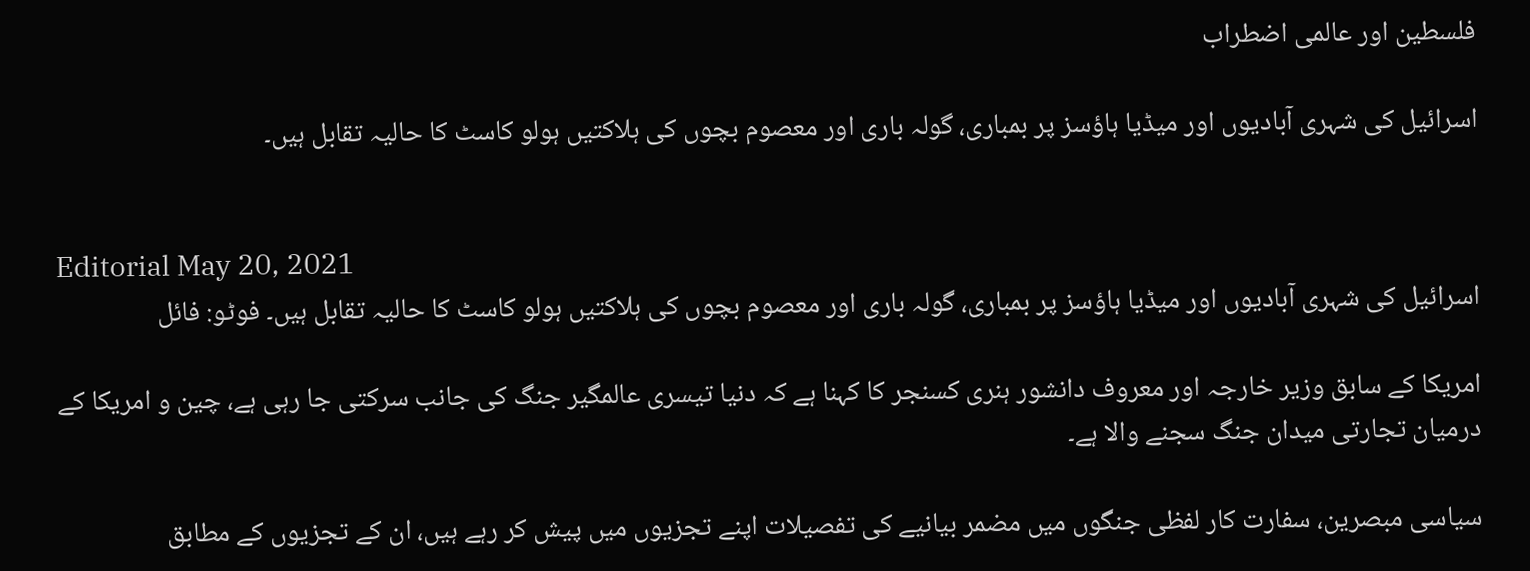فلسطین اور عالمی اضطراب

اسرائیل کی شہری آبادیوں اور میڈیا ہاؤسز پر بمباری، گولہ باری اور معصوم بچوں کی ہلاکتیں ہولو کاسٹ کا حالیہ تقابل ہیں۔


Editorial May 20, 2021
اسرائیل کی شہری آبادیوں اور میڈیا ہاؤسز پر بمباری، گولہ باری اور معصوم بچوں کی ہلاکتیں ہولو کاسٹ کا حالیہ تقابل ہیں۔ فوٹو: فائل

امریکا کے سابق وزیر خارجہ اور معروف دانشور ہنری کسنجر کا کہنا ہے کہ دنیا تیسری عالمگیر جنگ کی جانب سرکتی جا رہی ہے، چین و امریکا کے درمیان تجارتی میدان جنگ سجنے والا ہے۔

سیاسی مبصرین، سفارت کار لفظی جنگوں میں مضمر بیانیے کی تفصیلات اپنے تجزیوں میں پیش کر رہے ہیں، ان کے تجزیوں کے مطابق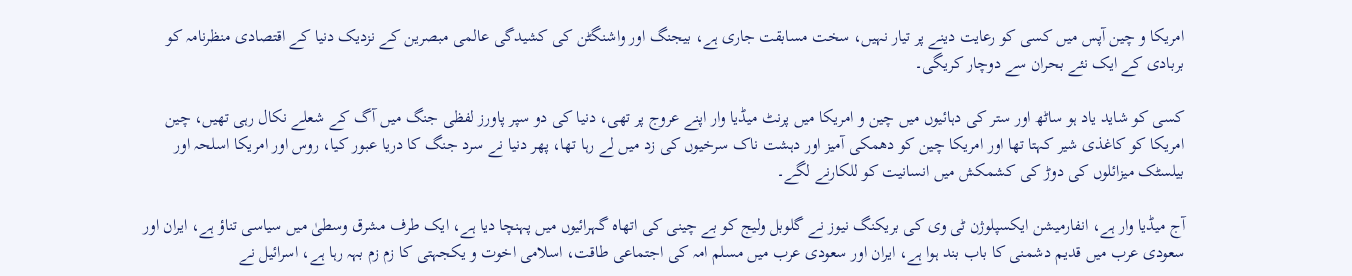امریکا و چین آپس میں کسی کو رعایت دینے پر تیار نہیں، سخت مسابقت جاری ہے، بیجنگ اور واشنگٹن کی کشیدگی عالمی مبصرین کے نزدیک دنیا کے اقتصادی منظرنامہ کو بربادی کے ایک نئے بحران سے دوچار کریگی۔

کسی کو شاید یاد ہو ساٹھ اور ستر کی دہائیوں میں چین و امریکا میں پرنٹ میڈیا وار اپنے عروج پر تھی، دنیا کی دو سپر پاورز لفظی جنگ میں آگ کے شعلے نکال رہی تھیں، چین امریکا کو کاغذی شیر کہتا تھا اور امریکا چین کو دھمکی آمیز اور دہشت ناک سرخیوں کی زد میں لے رہا تھا، پھر دنیا نے سرد جنگ کا دریا عبور کیا، روس اور امریکا اسلحہ اور بیلسٹک میزائلوں کی دوڑ کی کشمکش میں انسانیت کو للکارنے لگے۔

آج میڈیا وار ہے، انفارمیشن ایکسپلوژن ٹی وی کی بریکنگ نیوز نے گلوبل ولیج کو بے چینی کی اتھاہ گہرائیوں میں پہنچا دیا ہے، ایک طرف مشرق وسطیٰ میں سیاسی تناؤ ہے، ایران اور سعودی عرب میں قدیم دشمنی کا باب بند ہوا ہے، ایران اور سعودی عرب میں مسلم امہ کی اجتماعی طاقت، اسلامی اخوت و یکجہتی کا زم زم بہہ رہا ہے، اسرائیل نے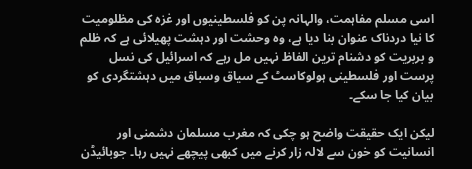اسی مسلم مفاہمت، والہانہ پن کو فلسطینیوں اور غزہ کی مظلومیت کا نیا دردناک عنوان بنا دیا ہے، وہ وحشت اور دہشت پھیلائی ہے کہ ظلم و بربریت کو دشنام ترین الفاظ نہیں مل رہے کہ اسرائیل کی نسل پرست اور فلسطینی ہولوکاسٹ کے سیاق وسباق میں دہشتگردی کو بیان کیا جا سکے۔

لیکن ایک حقیقت واضح ہو چکی کہ مغرب مسلمان دشمنی اور انسانیت کو خون سے لالہ زار کرنے میں کبھی پیچھے نہیں رہا۔ جوبائیڈن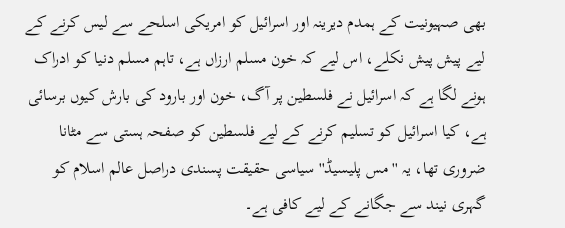بھی صہیونیت کے ہمدم دیرینہ اور اسرائیل کو امریکی اسلحے سے لیس کرنے کے لیے پیش پیش نکلے، اس لیے کہ خون مسلم ارزاں ہے، تاہم مسلم دنیا کو ادراک ہونے لگا ہے کہ اسرائیل نے فلسطین پر آگ، خون اور بارود کی بارش کیوں برسائی ہے، کیا اسرائیل کو تسلیم کرنے کے لیے فلسطین کو صفحہ ہستی سے مٹانا ضروری تھا، یہ ''مس پلیسیڈ'' سیاسی حقیقت پسندی دراصل عالم اسلام کو گہری نیند سے جگانے کے لیے کافی ہے۔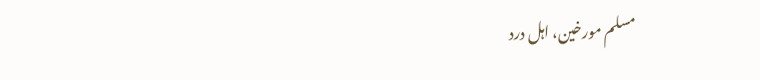مسلم مورخین، اہل درد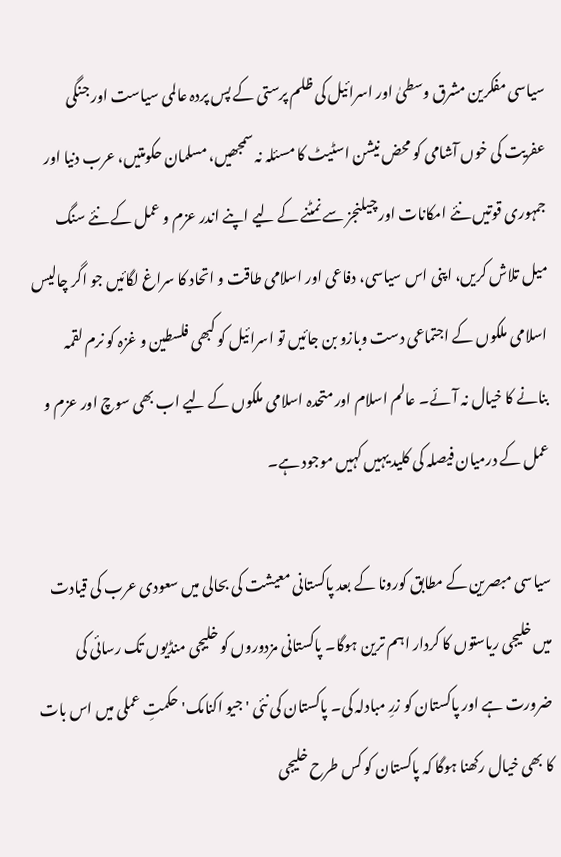سیاسی مفکرین مشرق وسطیٰ اور اسرائیل کی ظلم پرستی کے پس پردہ عالمی سیاست اور جنگی عفریت کی خوں آشامی کو محض نیشن اسٹیٹ کا مسئلہ نہ سمجھیں، مسلمان حکومتیں، عرب دنیا اور جمہوری قوتیں نئے امکانات اور چیلنجز سے نمٹنے کے لیے اپنے اندر عزم و عمل کے نئے سنگ میل تلاش کریں، اپنی اس سیاسی، دفاعی اور اسلامی طاقت و اتحاد کا سراغ لگائیں جو اگر چالیس اسلامی ملکوں کے اجتماعی دست وبازو بن جائیں تو اسرائیل کو کبھی فلسطین و غزہ کو نرم لقمہ بنانے کا خیال نہ آئے۔ عالم اسلام اور متحدہ اسلامی ملکوں کے لیے اب بھی سوچ اور عزم و عمل کے درمیان فیصلہ کی کلید یہیں کہیں موجود ہے۔

سیاسی مبصرین کے مطابق کورونا کے بعد پاکستانی معیشت کی بحالی میں سعودی عرب کی قیادت میں خلیجی ریاستوں کا کردار اہم ترین ہوگا۔ پاکستانی مزدوروں کو خلیجی منڈیوں تک رسائی کی ضرورت ہے اور پاکستان کو زرِ مبادلہ کی۔ پاکستان کی نئی 'جیو اکنامک' حکمتِ عملی میں اس بات کا بھی خیال رکھنا ہوگا کہ پاکستان کو کس طرح خلیجی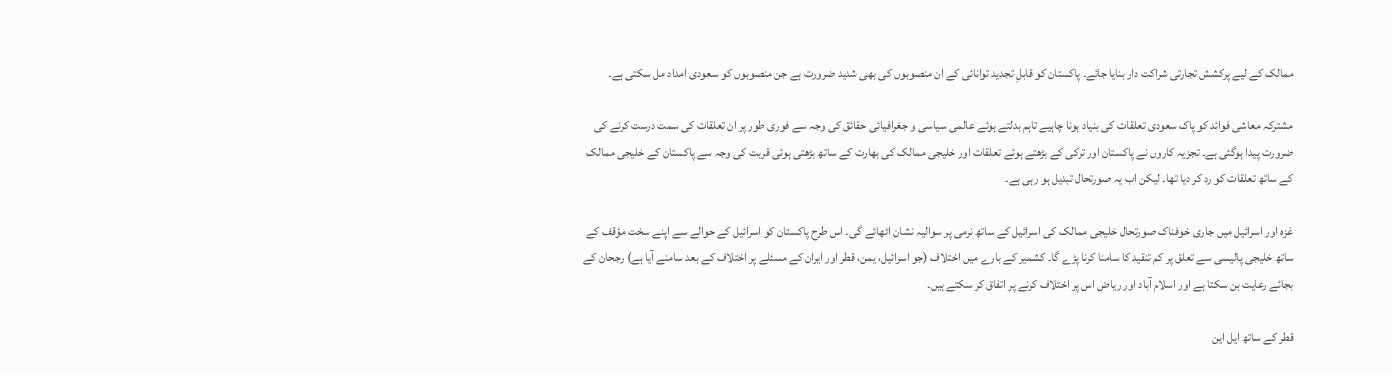ممالک کے لیے پرکشش تجارتی شراکت دار بنایا جائے۔ پاکستان کو قابلِ تجدید توانائی کے ان منصوبوں کی بھی شدید ضرورت ہے جن منصوبوں کو سعودی امداد مل سکتی ہے۔

مشترکہ معاشی فوائد کو پاک سعودی تعلقات کی بنیاد ہونا چاہیے تاہم بدلتے ہوئے عالمی سیاسی و جغرافیائی حقائق کی وجہ سے فوری طور پر ان تعلقات کی سمت درست کرنے کی ضرورت پیدا ہوگئی ہے۔ تجزیہ کاروں نے پاکستان اور ترکی کے بڑھتے ہوئے تعلقات اور خلیجی ممالک کی بھارت کے ساتھ بڑھتی ہوئی قربت کی وجہ سے پاکستان کے خلیجی ممالک کے ساتھ تعلقات کو رد کر دیا تھا۔ لیکن اب یہ صورتحال تبدیل ہو رہی ہے۔

غزہ اور اسرائیل میں جاری خوفناک صورتحال خلیجی ممالک کی اسرائیل کے ساتھ نرمی پر سوالیہ نشان اٹھائے گی۔ اس طرح پاکستان کو اسرائیل کے حوالے سے اپنے سخت مؤقف کے ساتھ خلیجی پالیسی سے تعلق پر کم تنقید کا سامنا کرنا پڑے گا۔ کشمیر کے بارے میں اختلاف (جو اسرائیل، یمن، قطر اور ایران کے مسئلے پر اختلاف کے بعد سامنے آیا ہے) رجحان کے بجائے رعایت بن سکتا ہے اور اسلام آباد اور ریاض اس پر اختلاف کرنے پر اتفاق کر سکتے ہیں۔

قطر کے ساتھ ایل این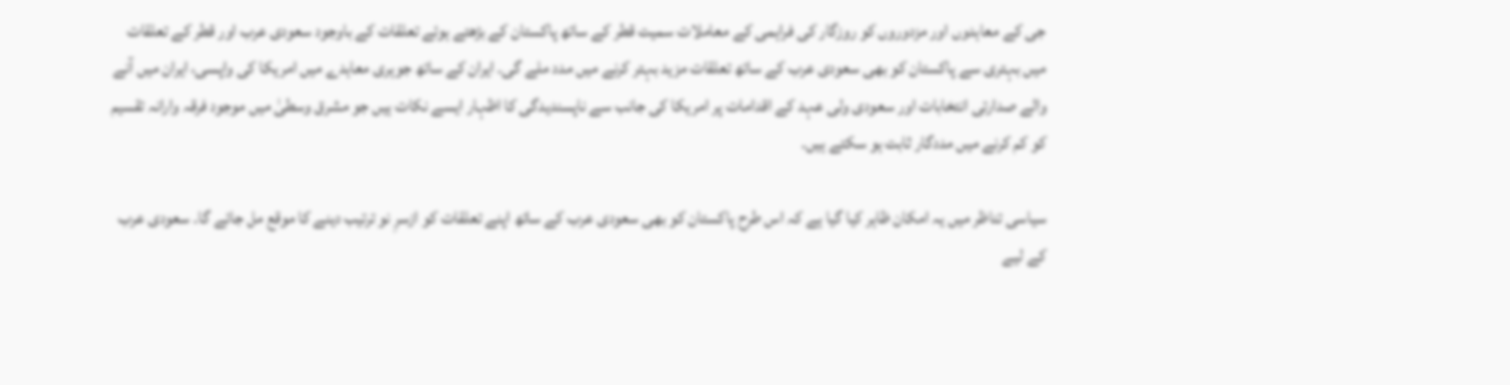جی کے معاہدوں اور مزدوروں کو روزگار کی فراہمی کے معاملات سمیت قطر کے ساتھ پاکستان کے بڑھتے ہوئے تعلقات کے باوجود سعودی عرب اور قطر کے تعلقات میں بہتری سے پاکستان کو بھی سعودی عرب کے ساتھ تعلقات مزید بہتر کرنے میں مدد ملے گی۔ ایران کے ساتھ جوہری معاہدے میں امریکا کی واپسی، ایران میں آنے والے صدارتی انتخابات اور سعودی ولی عہد کے اقدامات پر امریکا کی جانب سے ناپسندیدگی کا اظہار ایسے نکات ہیں جو مشرق وسطیٰ میں موجود فرقہ وارانہ تقسیم کو کم کرنے میں مددگار ثابت ہو سکتے ہیں۔

سیاسی تناظر میں یہ امکان ظاہر کیا گیا ہے کہ اس طرح پاکستان کو بھی سعودی عرب کے ساتھ اپنے تعلقات کو ازسرِ نو ترتیب دینے کا موقع مل جائے گا۔ سعودی عرب کے لیے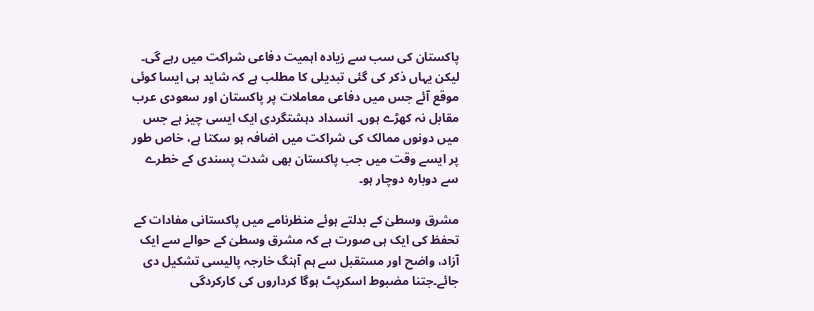پاکستان کی سب سے زیادہ اہمیت دفاعی شراکت میں رہے گی۔ لیکن یہاں ذکر کی گئی تبدیلی کا مطلب ہے کہ شاید ہی ایسا کوئی موقع آئے جس میں دفاعی معاملات پر پاکستان اور سعودی عرب مقابل نہ کھڑے ہوں۔ انسداد دہشتگردی ایک ایسی چیز ہے جس میں دونوں ممالک کی شراکت میں اضافہ ہو سکتا ہے، خاص طور پر ایسے وقت میں جب پاکستان بھی شدت پسندی کے خطرے سے دوبارہ دوچار ہو۔

مشرق وسطیٰ کے بدلتے ہوئے منظرنامے میں پاکستانی مفادات کے تحفظ کی ایک ہی صورت ہے کہ مشرق وسطیٰ کے حوالے سے ایک آزاد، واضح اور مستقبل سے ہم آہنگ خارجہ پالیسی تشکیل دی جائے۔جتنا مضبوط اسکرپٹ ہوگا کرداروں کی کارکردگی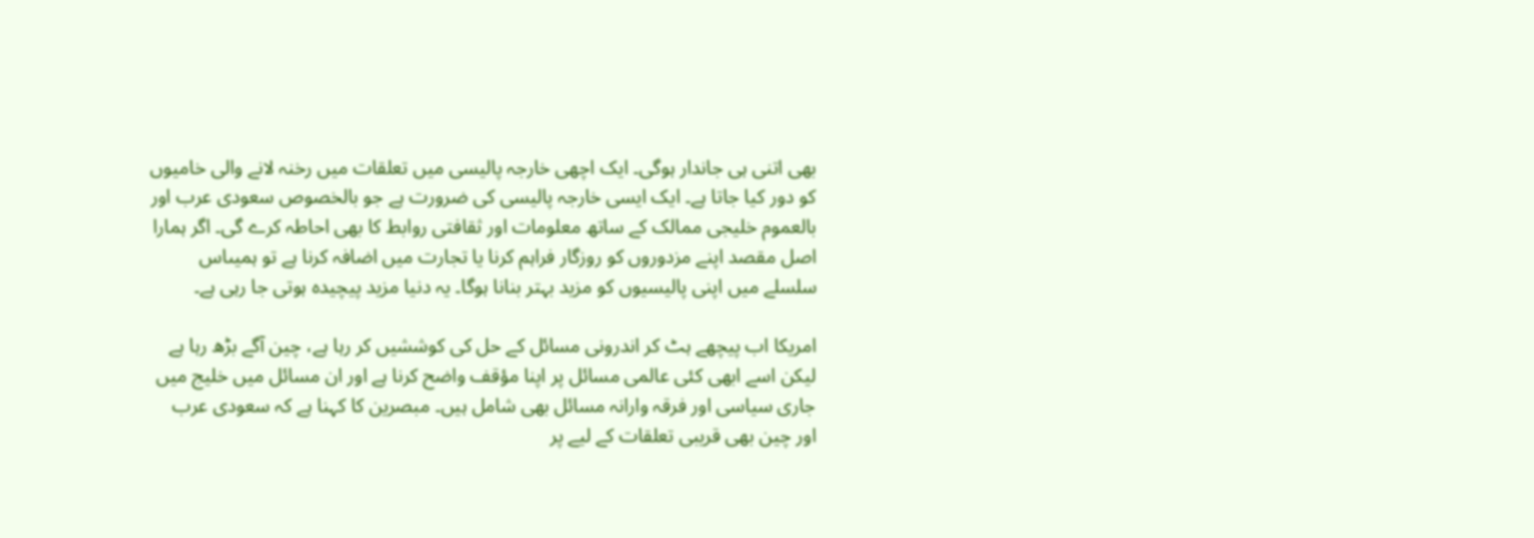بھی اتنی ہی جاندار ہوگی۔ ایک اچھی خارجہ پالیسی میں تعلقات میں رخنہ لانے والی خامیوں کو دور کیا جاتا ہے۔ ایک ایسی خارجہ پالیسی کی ضرورت ہے جو بالخصوص سعودی عرب اور بالعموم خلیجی ممالک کے ساتھ معلومات اور ثقافتی روابط کا بھی احاطہ کرے گی۔ اگر ہمارا اصل مقصد اپنے مزدوروں کو روزگار فراہم کرنا یا تجارت میں اضافہ کرنا ہے تو ہمیںاس سلسلے میں اپنی پالیسیوں کو مزید بہتر بنانا ہوگا۔ یہ دنیا مزید پیچیدہ ہوتی جا رہی ہے۔

امریکا اب پیچھے ہٹ کر اندرونی مسائل کے حل کی کوششیں کر رہا ہے، چین آگے بڑھ رہا ہے لیکن اسے ابھی کئی عالمی مسائل پر اپنا مؤقف واضح کرنا ہے اور ان مسائل میں خلیج میں جاری سیاسی اور فرقہ وارانہ مسائل بھی شامل ہیں۔ مبصرین کا کہنا ہے کہ سعودی عرب اور چین بھی قریبی تعلقات کے لیے پر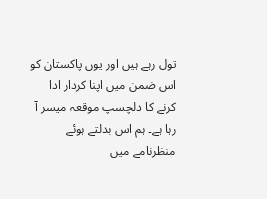تول رہے ہیں اور یوں پاکستان کو اس ضمن میں اپنا کردار ادا کرنے کا دلچسپ موقعہ میسر آ رہا ہے۔ ہم اس بدلتے ہوئے منظرنامے میں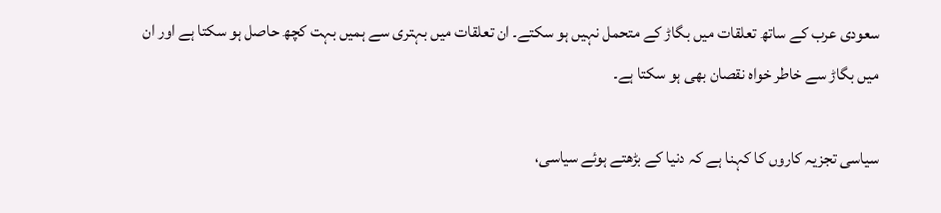سعودی عرب کے ساتھ تعلقات میں بگاڑ کے متحمل نہیں ہو سکتے۔ ان تعلقات میں بہتری سے ہمیں بہت کچھ حاصل ہو سکتا ہے اور ان میں بگاڑ سے خاطر خواہ نقصان بھی ہو سکتا ہے۔

سیاسی تجزیہ کاروں کا کہنا ہے کہ دنیا کے بڑھتے ہوئے سیاسی،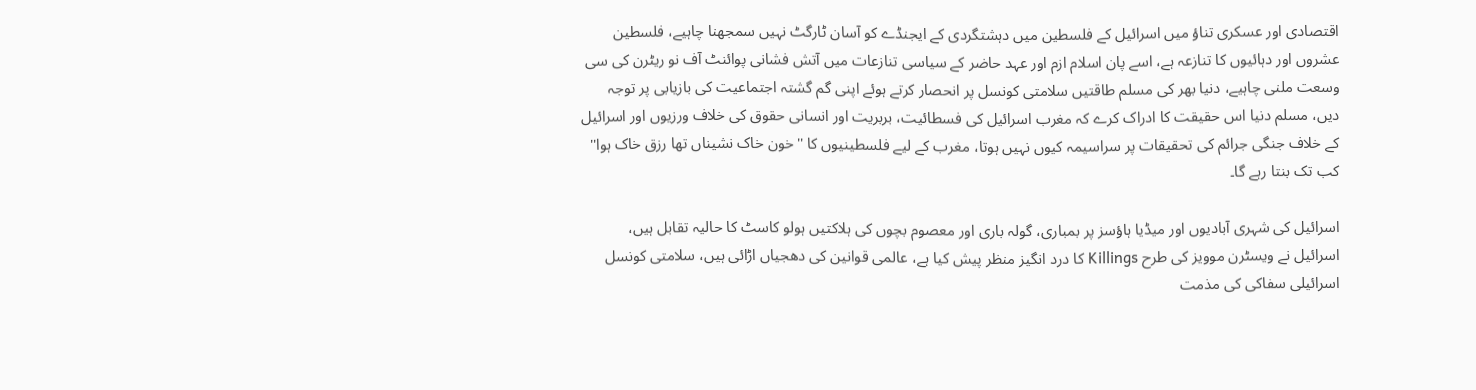اقتصادی اور عسکری تناؤ میں اسرائیل کے فلسطین میں دہشتگردی کے ایجنڈے کو آسان ٹارگٹ نہیں سمجھنا چاہیے، فلسطین عشروں اور دہائیوں کا تنازعہ ہے، اسے پان اسلام ازم اور عہد حاضر کے سیاسی تنازعات میں آتش فشانی پوائنٹ آف نو ریٹرن کی سی وسعت ملنی چاہیے، دنیا بھر کی مسلم طاقتیں سلامتی کونسل پر انحصار کرتے ہوئے اپنی گم گشتہ اجتماعیت کی بازیابی پر توجہ دیں، مسلم دنیا اس حقیقت کا ادراک کرے کہ مغرب اسرائیل کی فسطائیت، بربریت اور انسانی حقوق کی خلاف ورزیوں اور اسرائیل کے خلاف جنگی جرائم کی تحقیقات پر سراسیمہ کیوں نہیں ہوتا، مغرب کے لیے فلسطینیوں کا ''خون خاک نشیناں تھا رزق خاک ہوا'' کب تک بنتا رہے گا۔

اسرائیل کی شہری آبادیوں اور میڈیا ہاؤسز پر بمباری، گولہ باری اور معصوم بچوں کی ہلاکتیں ہولو کاسٹ کا حالیہ تقابل ہیں، اسرائیل نے ویسٹرن موویز کی طرح Killings کا درد انگیز منظر پیش کیا ہے، عالمی قوانین کی دھجیاں اڑائی ہیں، سلامتی کونسل اسرائیلی سفاکی کی مذمت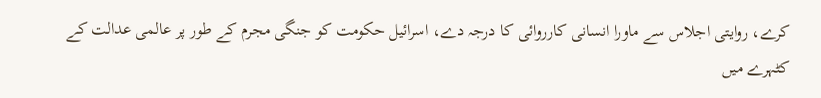کرے، روایتی اجلاس سے ماورا انسانی کارروائی کا درجہ دے، اسرائیل حکومت کو جنگی مجرم کے طور پر عالمی عدالت کے کٹہرے میں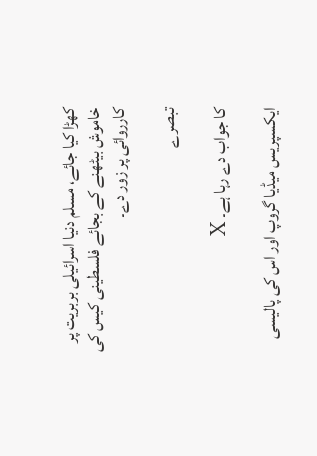کھڑا کیا جائے، مسلم دنیا اسرائیلی بربریت پر خاموش بیٹھنے کے بجائے فلسطینی کیس کی کارروائی پر زور دے۔

تبصرے

کا جواب دے رہا ہے۔ X

ایکسپریس میڈیا گروپ اور اس کی پالیسی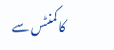کا کمنٹس سے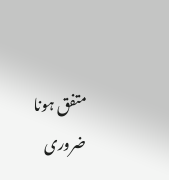متفق ہونا ضروری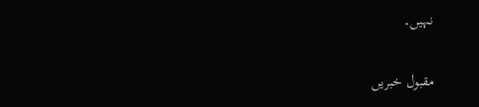نہیں۔

مقبول خبریں